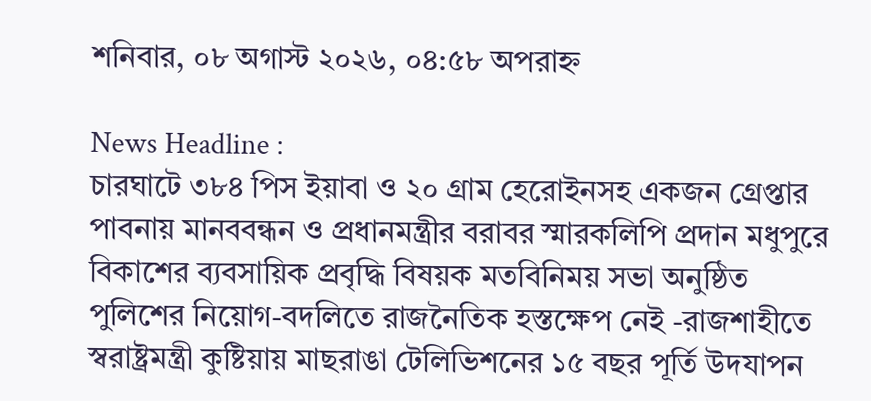শনিবার, ০৮ অগাস্ট ২০২৬, ০৪:৫৮ অপরাহ্ন

News Headline :
চারঘাটে ৩৮৪ পিস ইয়াবা ও ২০ গ্রাম হেরোইনসহ একজন গ্রেপ্তার পাবনায় মানববন্ধন ও প্রধানমন্ত্রীর বরাবর স্মারকলিপি প্রদান মধুপুরে বিকাশের ব্যবসায়িক প্রবৃদ্ধি বিষয়ক মতবিনিময় সভা অনুষ্ঠিত পুলিশের নিয়োগ-বদলিতে রাজনৈতিক হস্তক্ষেপ নেই -রাজশাহীতে স্বরাষ্ট্রমন্ত্রী কুষ্টিয়ায় মাছরাঙা টেলিভিশনের ১৫ বছর পূর্তি উদযাপন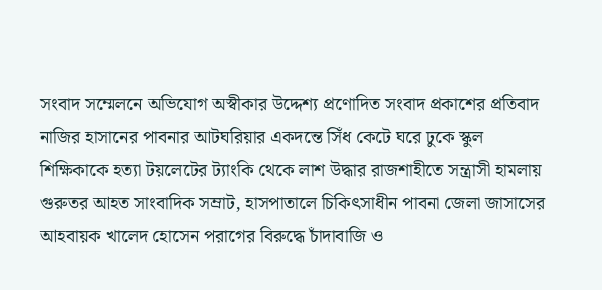সংবাদ সম্মেলনে অভিযোগ অস্বীকার উদ্দেশ্য প্রণোদিত সংবাদ প্রকাশের প্রতিবাদ নাজির হাসানের পাবনার আটঘরিয়ার একদন্তে সিঁধ কেটে ঘরে ঢুকে স্কুল শিক্ষিকাকে হত্যা টয়লেটের ট্যাংকি থেকে লাশ উদ্ধার রাজশাহীতে সন্ত্রাসী হামলায় গুরুতর আহত সাংবাদিক সম্রাট, হাসপাতালে চিকিৎসাধীন পাবনা জেলা জাসাসের আহবায়ক খালেদ হোসেন পরাগের বিরুদ্ধে চাঁদাবাজি ও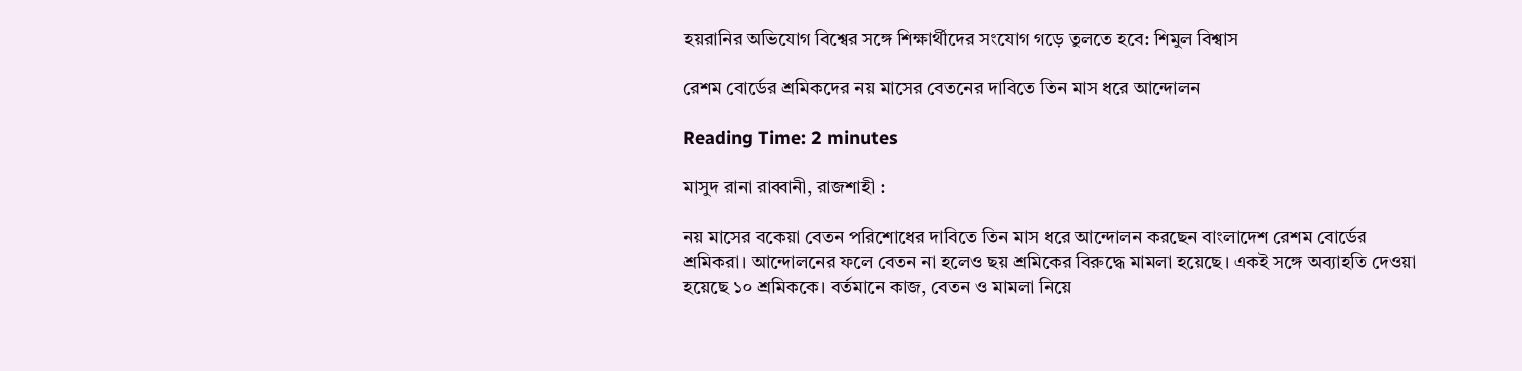হয়রানির অভিযোগ বিশ্বের সঙ্গে শিক্ষার্থীদের সংযোগ গড়ে তুলতে হবে: শিমুল বিশ্বাস

রেশম বোর্ডের শ্রমিকদের নয় মাসের বেতনের দাবিতে তিন মাস ধরে আন্দোলন

Reading Time: 2 minutes

মাসুদ রানা রাব্বানী, রাজশাহী :

নয় মাসের বকেয়া বেতন পরিশোধের দাবিতে তিন মাস ধরে আন্দোলন করছেন বাংলাদেশ রেশম বোর্ডের শ্রমিকরা। আন্দোলনের ফলে বেতন না হলেও ছয় শ্রমিকের বিরুদ্ধে মামলা হয়েছে। একই সঙ্গে অব্যাহতি দেওয়া হয়েছে ১০ শ্রমিককে। বর্তমানে কাজ, বেতন ও মামলা নিয়ে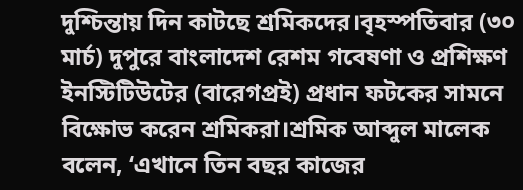দুশ্চিন্তায় দিন কাটছে শ্রমিকদের।বৃহস্পতিবার (৩০ মার্চ) দুপুরে বাংলাদেশ রেশম গবেষণা ও প্রশিক্ষণ ইনস্টিটিউটের (বারেগপ্রই) প্রধান ফটকের সামনে বিক্ষোভ করেন শ্রমিকরা।শ্রমিক আব্দুল মালেক বলেন, ‘এখানে তিন বছর কাজের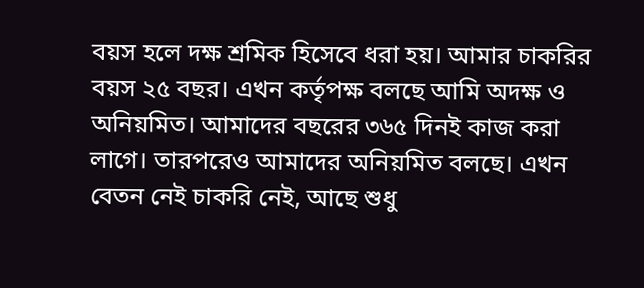বয়স হলে দক্ষ শ্রমিক হিসেবে ধরা হয়। আমার চাকরির বয়স ২৫ বছর। এখন কর্তৃপক্ষ বলছে আমি অদক্ষ ও অনিয়মিত। আমাদের বছরের ৩৬৫ দিনই কাজ করা লাগে। তারপরেও আমাদের অনিয়মিত বলছে। এখন বেতন নেই চাকরি নেই, আছে শুধু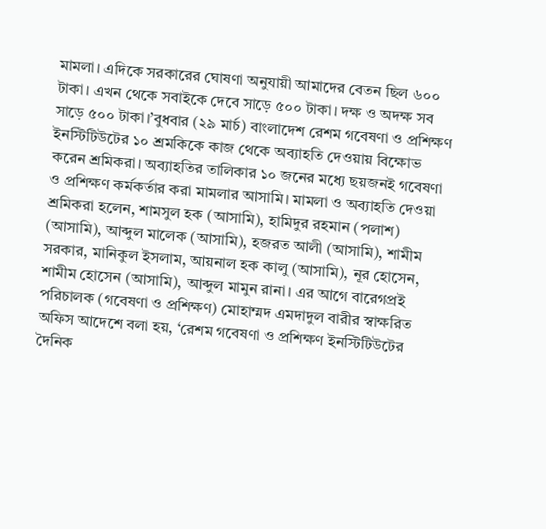মামলা। এদিকে সরকারের ঘোষণা অনুযায়ী আমাদের বেতন ছিল ৬০০ টাকা। এখন থেকে সবাইকে দেবে সাড়ে ৫০০ টাকা। দক্ষ ও অদক্ষ সব সাড়ে ৫০০ টাকা।’বুধবার (২৯ মার্চ) বাংলাদেশ রেশম গবেষণা ও প্রশিক্ষণ ইনস্টিটিউটের ১০ শ্রমকিকে কাজ থেকে অব্যাহতি দেওয়ায় বিক্ষোভ করেন শ্রমিকরা। অব্যাহতির তালিকার ১০ জনের মধ্যে ছয়জনই গবেষণা ও প্রশিক্ষণ কর্মকর্তার করা মামলার আসামি। মামলা ও অব্যাহতি দেওয়া শ্রমিকরা হলেন, শামসুল হক (আসামি), হামিদুর রহমান (পলাশ) (আসামি), আব্দুল মালেক (আসামি), হজরত আলী (আসামি), শামীম সরকার, মানিকুল ইসলাম, আয়নাল হক কালু (আসামি), নূর হোসেন, শামীম হোসেন (আসামি), আব্দুল মামুন রানা। এর আগে বারেগপ্রই পরিচালক (গবেষণা ও প্রশিক্ষণ) মোহাম্মদ এমদাদুল বারীর স্বাক্ষরিত অফিস আদেশে বলা হয়, ‘রেশম গবেষণা ও প্রশিক্ষণ ইনস্টিটিউটের দৈনিক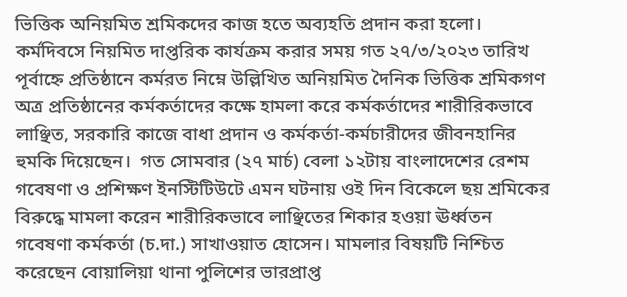ভিত্তিক অনিয়মিত শ্রমিকদের কাজ হতে অব্যহতি প্রদান করা হলো। কর্মদিবসে নিয়মিত দাপ্তরিক কার্যক্রম করার সময় গত ২৭/৩/২০২৩ তারিখ পূর্বাহ্নে প্রতিষ্ঠানে কর্মরত নিম্নে উল্লিখিত অনিয়মিত দৈনিক ভিত্তিক শ্রমিকগণ অত্র প্রতিষ্ঠানের কর্মকর্তাদের কক্ষে হামলা করে কর্মকর্তাদের শারীরিকভাবে লাঞ্ছিত, সরকারি কাজে বাধা প্রদান ও কর্মকর্তা-কর্মচারীদের জীবনহানির হুমকি দিয়েছেন।  গত সোমবার (২৭ মার্চ) বেলা ১২টায় বাংলাদেশের রেশম গবেষণা ও প্রশিক্ষণ ইনস্টিটিউটে এমন ঘটনায় ওই দিন বিকেলে ছয় শ্রমিকের বিরুদ্ধে মামলা করেন শারীরিকভাবে লাঞ্ছিতের শিকার হওয়া ঊর্ধ্বতন গবেষণা কর্মকর্তা (চ.দা.) সাখাওয়াত হোসেন। মামলার বিষয়টি নিশ্চিত করেছেন বোয়ালিয়া থানা পুলিশের ভারপ্রাপ্ত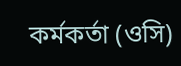কর্মকর্তা (ওসি)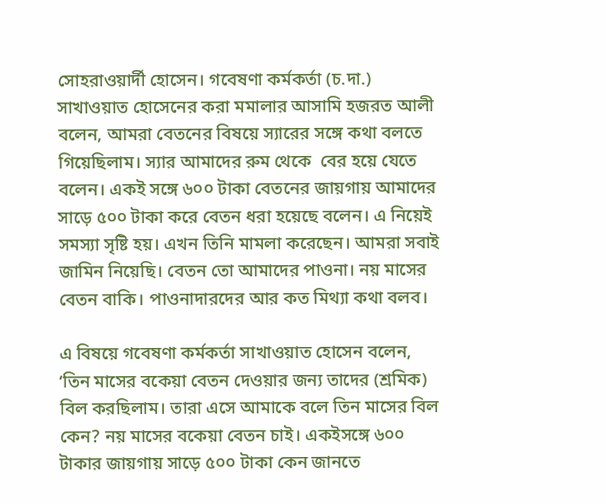সোহরাওয়ার্দী হোসেন। গবেষণা কর্মকর্তা (চ.দা.) সাখাওয়াত হোসেনের করা মমালার আসামি হজরত আলী বলেন, আমরা বেতনের বিষয়ে স্যারের সঙ্গে কথা বলতে গিয়েছিলাম। স্যার আমাদের রুম থেকে  বের হয়ে যেতে বলেন। একই সঙ্গে ৬০০ টাকা বেতনের জায়গায় আমাদের সাড়ে ৫০০ টাকা করে বেতন ধরা হয়েছে বলেন। এ নিয়েই সমস্যা সৃষ্টি হয়। এখন তিনি মামলা করেছেন। আমরা সবাই জামিন নিয়েছি। বেতন তো আমাদের পাওনা। নয় মাসের বেতন বাকি। পাওনাদারদের আর কত মিথ্যা কথা বলব।

এ বিষয়ে গবেষণা কর্মকর্তা সাখাওয়াত হোসেন বলেন, ‘তিন মাসের বকেয়া বেতন দেওয়ার জন্য তাদের (শ্রমিক) বিল করছিলাম। তারা এসে আমাকে বলে তিন মাসের বিল কেন? নয় মাসের বকেয়া বেতন চাই। একইসঙ্গে ৬০০ টাকার জায়গায় সাড়ে ৫০০ টাকা কেন জানতে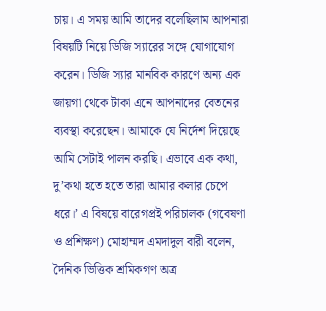চায়। এ সময় আমি তাদের বলেছিলাম আপনারা বিষয়টি নিয়ে ডিজি স্যারের সঙ্গে যোগাযোগ করেন। ডিজি স্যার মানবিক কারণে অন্য এক জায়গা থেকে টাকা এনে আপনাদের বেতনের ব্যবস্থা করেছেন। আমাকে যে নির্দেশ দিয়েছে আমি সেটাই পালন করছি। এভাবে এক কথা, দু’কথা হতে হতে তারা আমার কলার চেপে ধরে।’ এ বিষয়ে বারেগপ্রই পরিচালক (গবেষণা ও প্রশিক্ষণ) মোহাম্মদ এমদাদুল বারী বলেন, দৈনিক ভিত্তিক শ্রমিকগণ অত্র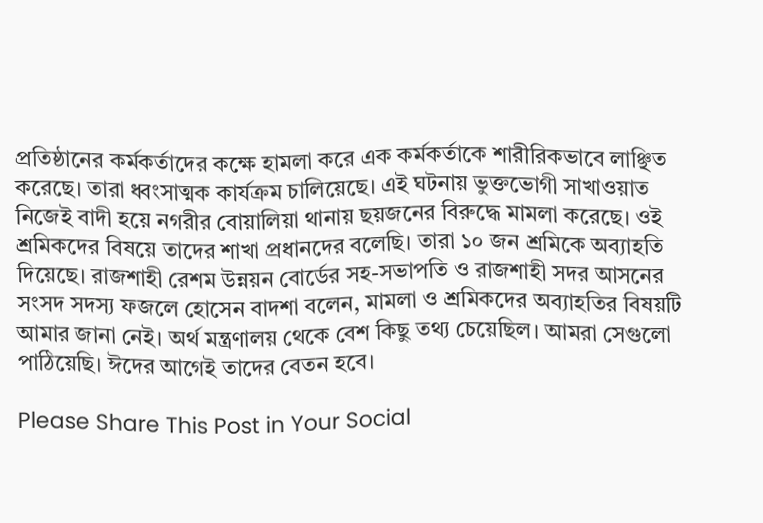প্রতিষ্ঠানের কর্মকর্তাদের কক্ষে হামলা করে এক কর্মকর্তাকে শারীরিকভাবে লাঞ্ছিত করেছে। তারা ধ্বংসাত্মক কার্যক্রম চালিয়েছে। এই ঘটনায় ভুক্তভোগী সাখাওয়াত নিজেই বাদী হয়ে নগরীর বোয়ালিয়া থানায় ছয়জনের বিরুদ্ধে মামলা করেছে। ওই শ্রমিকদের বিষয়ে তাদের শাখা প্রধানদের বলেছি। তারা ১০ জন শ্রমিকে অব্যাহতি দিয়েছে। রাজশাহী রেশম উন্নয়ন বোর্ডের সহ-সভাপতি ও রাজশাহী সদর আসনের সংসদ সদস্য ফজলে হোসেন বাদশা বলেন, মামলা ও শ্রমিকদের অব্যাহতির বিষয়টি আমার জানা নেই। অর্থ মন্ত্রণালয় থেকে বেশ কিছু তথ্য চেয়েছিল। আমরা সেগুলো পাঠিয়েছি। ঈদের আগেই তাদের বেতন হবে।

Please Share This Post in Your Social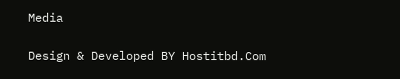Media

Design & Developed BY Hostitbd.Com